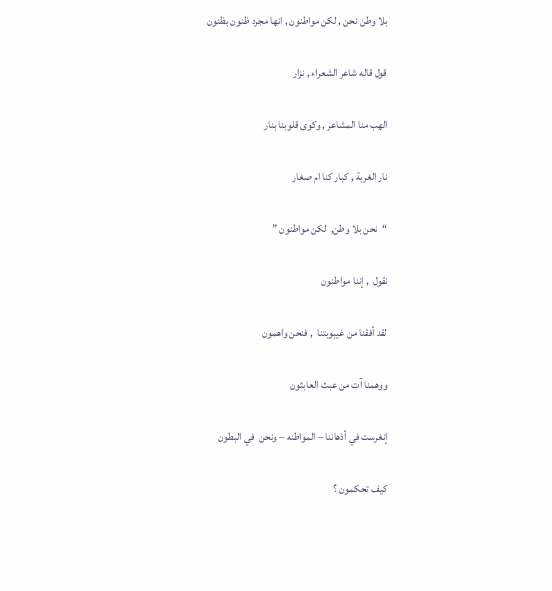بلا وطن نحن , لكن مواطنون , انها مجرد ظنون بظنون

قول قاله شاعر الشعراء , نزار

الهب منا المشاعر , وكوى قلوبنا بنار

نار الغربة , كبار كنا ام صغار

“نحن بلا وطن,  لكن مواطنون ”

نقول  , إننا مواطنون

لقد أفقنا من غيبوبتنا  , فنحن واهمون

ووهمنا آت من عبث العابثون

إنغرست في أذهاننا – المواطنه – ونحن  في البطون

كيف تحكمون ؟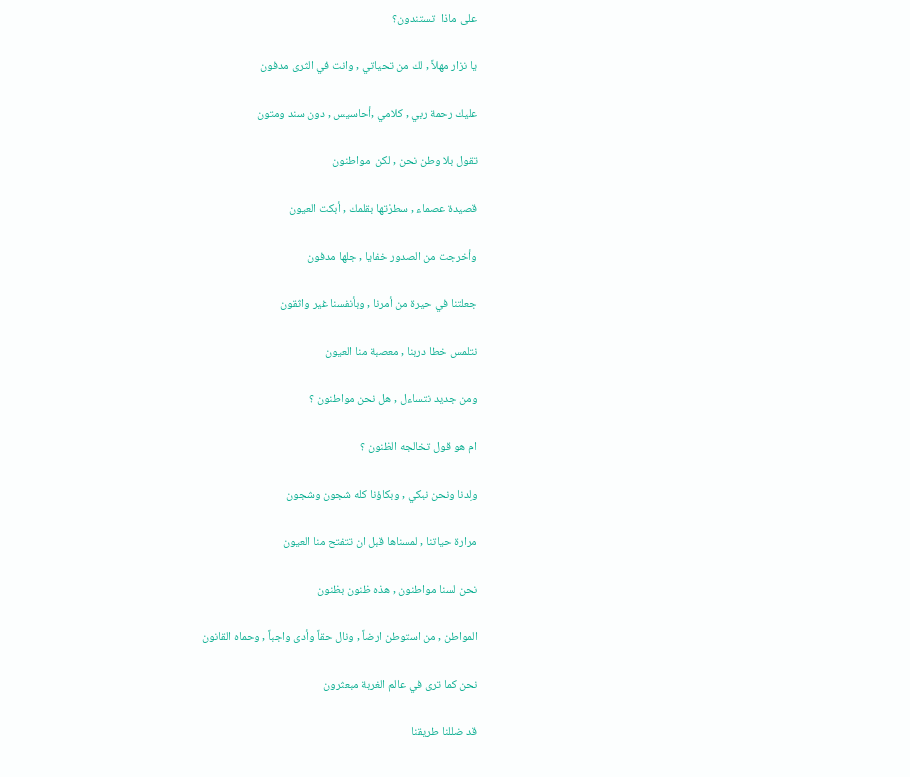على ماذا  تستندون؟

يا نزار مهلاً , لك من تحياتي , وانت في الثرى مدفون

عليك رحمة ربي , كلامي ,أحاسيس , دون سند ومتون

تقول بلا وطن نحن , لكن  مواطنون

قصيدة عصماء , سطرْتها بقلمك , أبكت العيون

وأخرجت من الصدور خفايا , جلها مدفون

جعلتنا في حيرة من أمرنا , وبأنفسنا غير واثقون

نتلمس خطا دربنا , معصبة منا العيون

ومن جديد نتساءل , هل نحن مواطنون ؟

ام هو قول تخالجه الظنون ؟

ولِدنا ونحن نبكي , وبكاؤنا كله شجون وشجون

مرارة حياتنا , لمسناها قبل ان تتفتح منا العيون

نحن لسنا مواطنون , هذه ظنون بظنون

المواطن , من استوطن ارضاً , ونال حقاً وأدى واجباً , وحماه القانون

نحن كما ترى في عالم الغربة مبعثرون

قد ضللنا طريقنا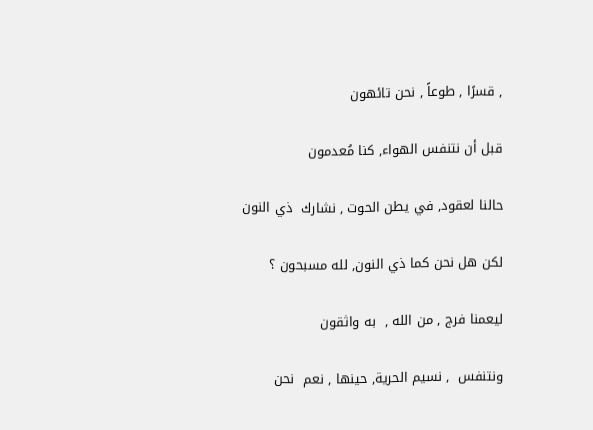, قسرًا , طوعاً , نحن تائهون

قبل أن نتنفس الهواء, كنا مُعدمون

حالنا لعقود, في يطن الحوت , نشارك  ذي النون

لكن هل نحن كما ذي النون, لله مسبحون ؟

ليعمنا فرج , من الله ,  به واثقون

ونتنفس  , نسيم الحرية, حينها , نعم  نحن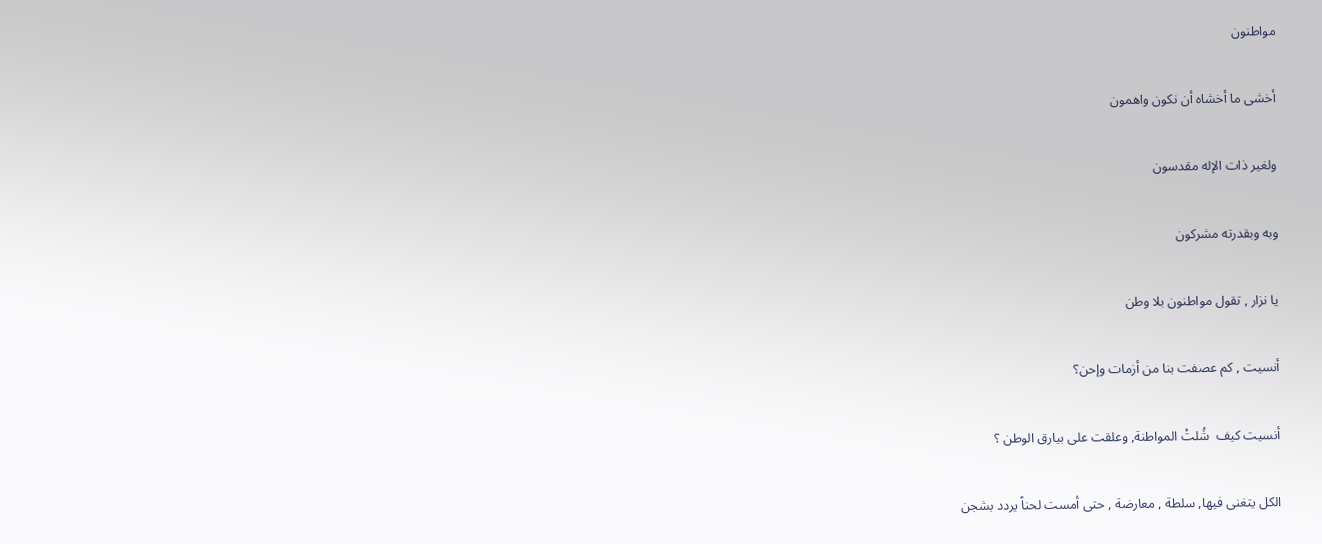مواطنون

أخشى ما أخشاه أن نكون واهمون

ولغير ذات الإله مقدسون

وبه وبقدرته مشركون

يا نزار , تقول مواطنون بلا وطن

أنسيت , كم عصفت بنا من أزمات وإحن؟

أنسيت كيف  شُلتْ المواطنة, وعلقت على بيارق الوطن ؟

الكل يتغنى فيها, سلطة , معارضة , حتى أمست لحناً يردد بشجن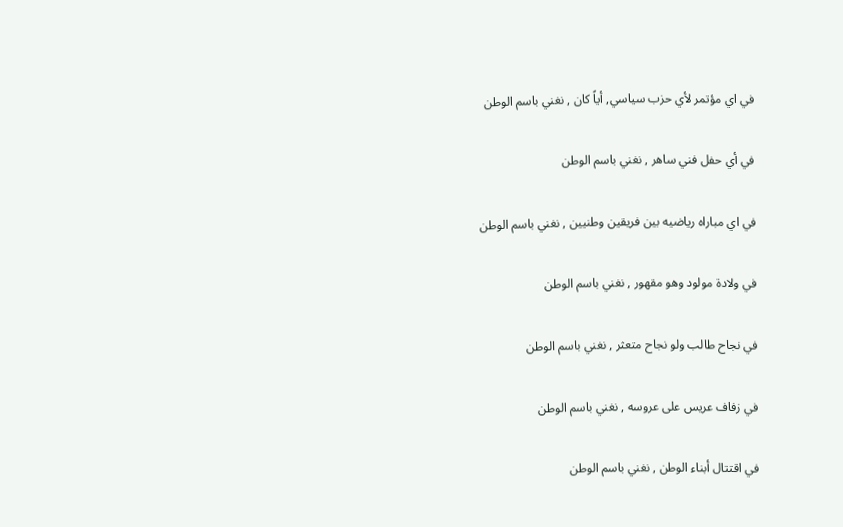في اي مؤتمر لأي حزب سياسي, أياً كان , نغني باسم الوطن

في أي حفل فني ساهر , نغني باسم الوطن

في اي مباراه رياضيه بين فريقين وطنيين , نغني باسم الوطن

في ولادة مولود وهو مقهور , نغني باسم الوطن

في نجاح طالب ولو نجاح متعثر , نغني باسم الوطن

في زفاف عريس على عروسه , نغني باسم الوطن

في اقتتال أبناء الوطن , نغني باسم الوطن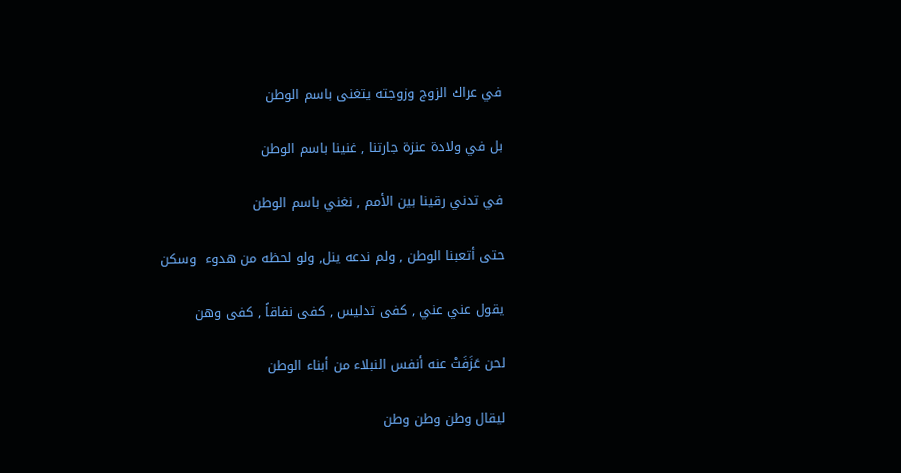في عراك الزوج وزوجته يتغنى باسم الوطن

بل في ولادة عنزة جارتنا , غنينا باسم الوطن

في تدني رقينا بين الأمم , نغني باسم الوطن

حتى أتعبنا الوطن , ولم ندعه ينل, ولو لحظه من هدوء  وسكن

يقول عني عني , كفى تدليس , كفى نفاقاً , كفى وهن

لحن عَزَفَتْ عنه أنفس النبلاء من أبناء الوطن

ليقال وطن وطن وطن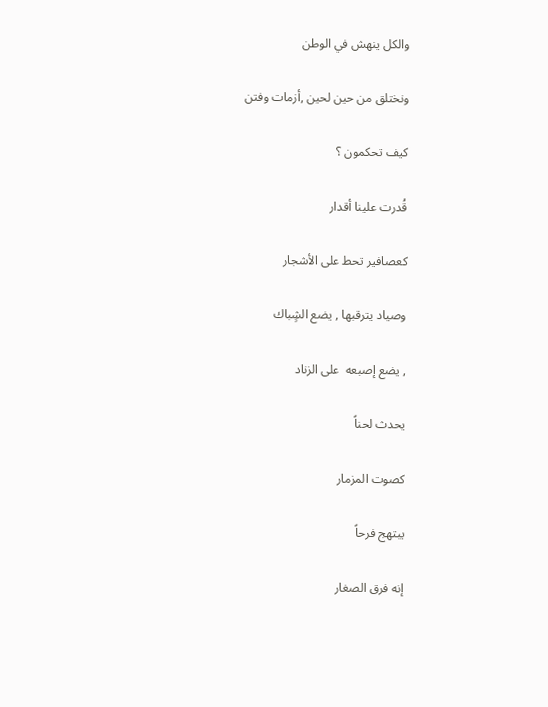والكل ينهش في الوطن

ونختلق من حين لحين ,أزمات وفتن

كيف تحكمون ؟

قُدرت علينا أقدار

كعصافير تحط على الأشجار

وصياد يترقبها , يضع الشٍباك

, يضع إصبعه  على الزناد

يحدث لحناً

كصوت المزمار

يبتهج فرحاً

إنه فرق الصغار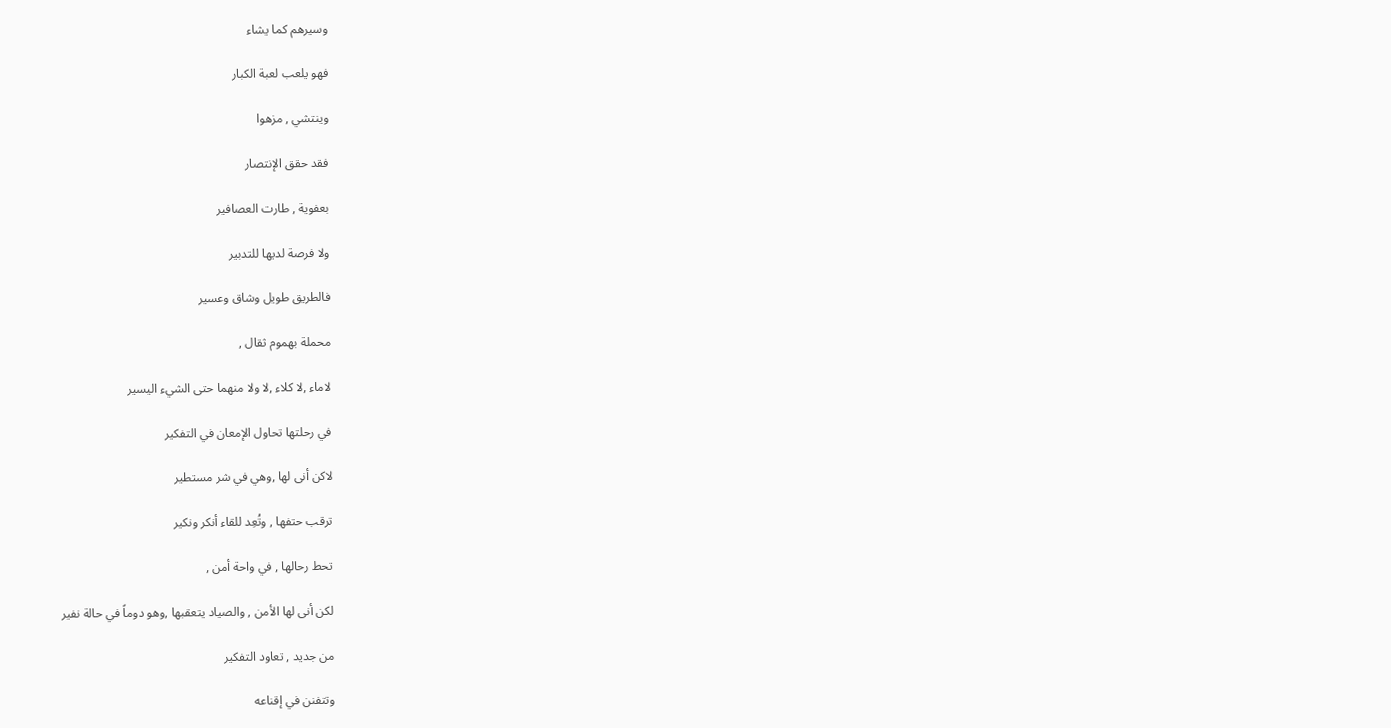وسيرهم كما يشاء

فهو يلعب لعبة الكبار

وينتشي , مزهوا

فقد حقق الإنتصار

بعفوية , طارت العصافير

ولا فرصة لديها للتدبير

فالطريق طويل وشاق وعسير

محملة بهموم ثقال ,

لاماء ,لا كلاء ,لا ولا منهما حتى الشيء اليسير

في رحلتها تحاول الإمعان في التفكير

لاكن أنى لها ,وهي في شر مستطير

ترقب حتفها , وتُعِد للقاء أنكر ونكير

تحط رحالها , في واحة أمن ,

لكن أنى لها الأمن , والصياد يتعقبها ,وهو دوماً في حالة نفير

من جديد , تعاود التفكير

وتتفنن في إقناعه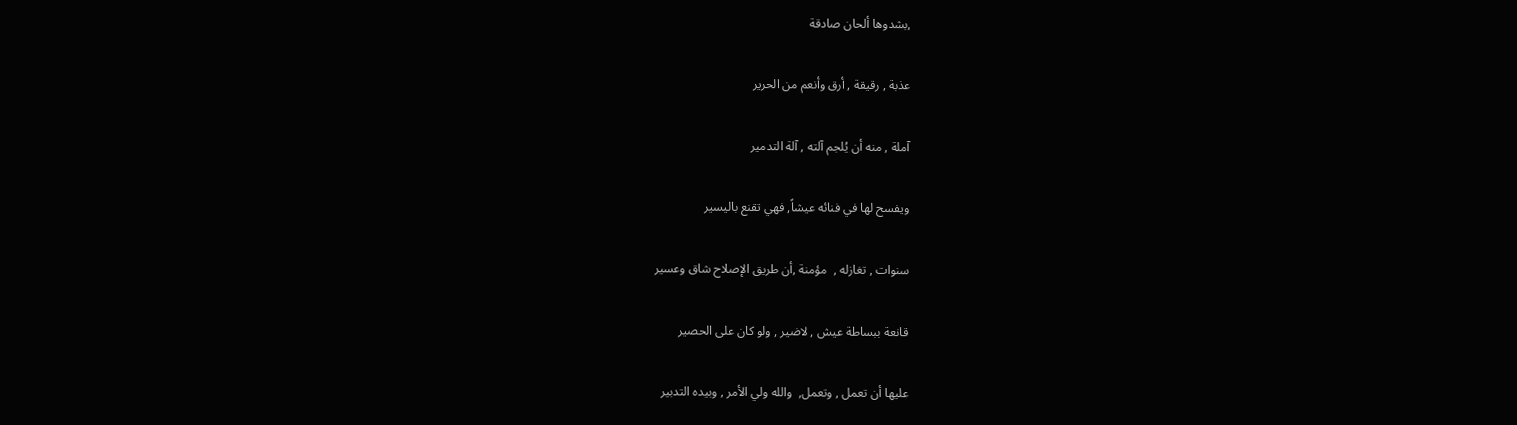,بشدوها ألحان صادقة

عذبة , رقيقة , أرق وأنعم من الحرير

آملة , منه أن يُلجم آلته , آلة التدمير

ويفسح لها في فنائه عيشاً, فهي تقنع باليسير

سنوات , تغازله ,  مؤمنة ,أن طريق الإصلاح شاق وعسير

قانعة ببساطة عيش , لاضير , ولو كان على الحصير

عليها أن تعمل , وتعمل,  والله ولي الأمر , وبيده التدبير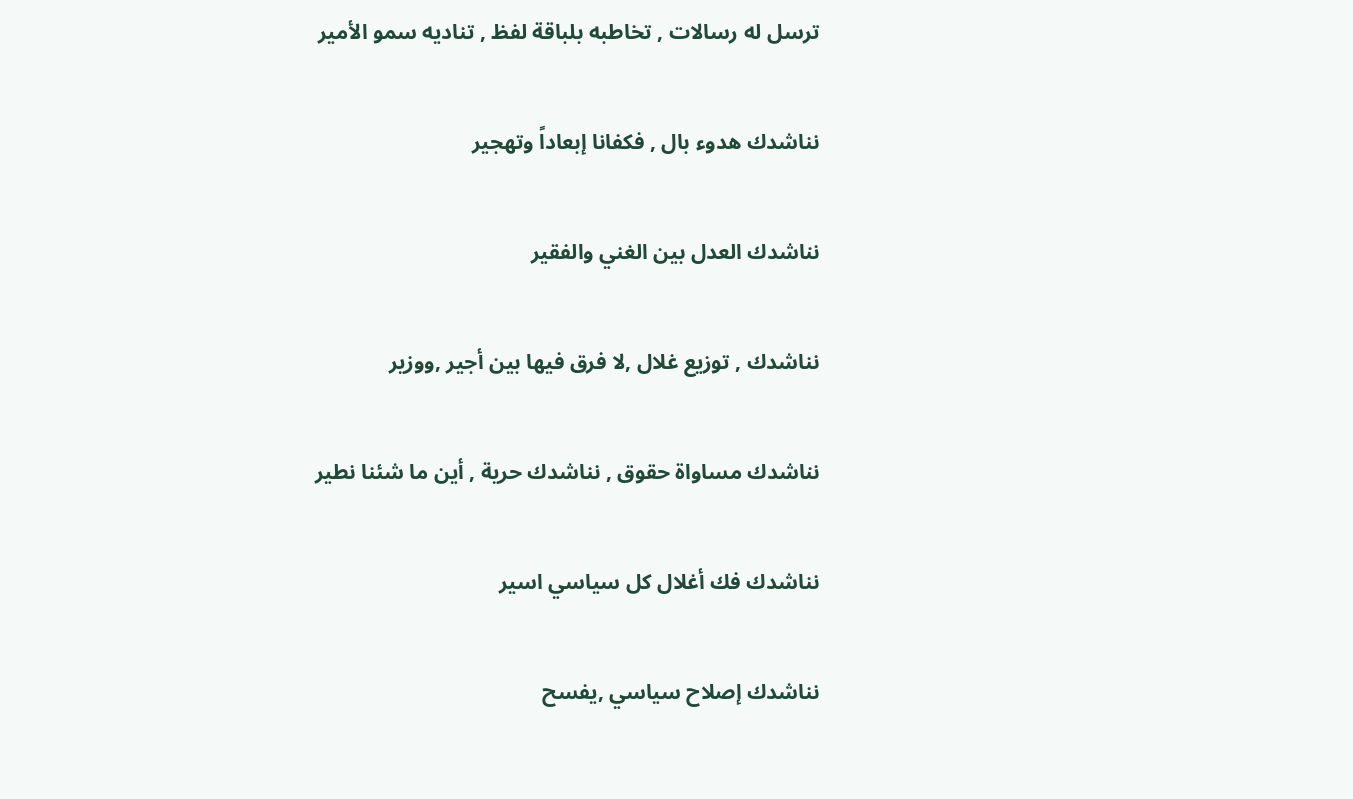ترسل له رسالات , تخاطبه بلباقة لفظ , تناديه سمو الأمير

نناشدك هدوء بال , فكفانا إبعاداً وتهجير

نناشدك العدل بين الغني والفقير

نناشدك , توزيع غلال ,لا فرق فيها بين أجير ,ووزير

نناشدك مساواة حقوق , نناشدك حرية , أين ما شئنا نطير

نناشدك فك أغلال كل سياسي اسير

نناشدك إصلاح سياسي ,يفسح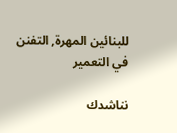للبنائين المهرة, التفنن في التعمير

نناشدك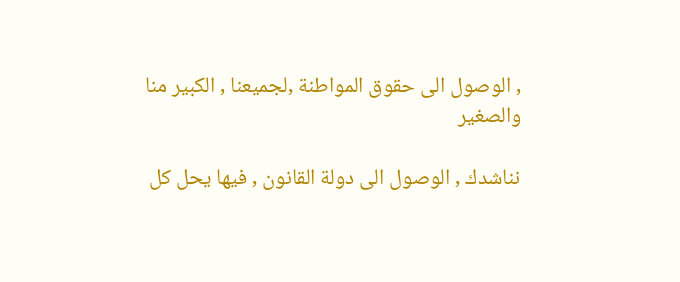, الوصول الى حقوق المواطنة ,لجميعنا , الكبير منا والصغير

نناشدك , الوصول الى دولة القانون , فيها يحل كل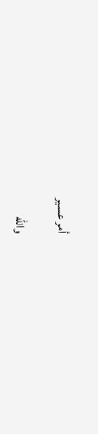أمر عسير

والله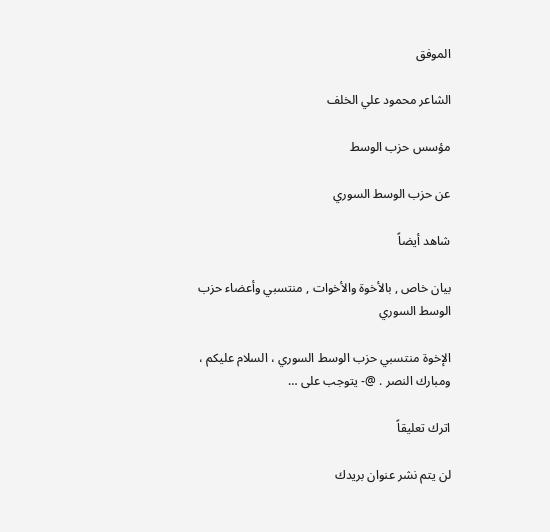الموفق

الشاعر محمود علي الخلف

مؤسس حزب الوسط

عن حزب الوسط السوري

شاهد أيضاً

بيان خاص , بالأخوة والأخوات , منتسبي وأعضاء حزب الوسط السوري

الإخوة منتسبي حزب الوسط السوري ، السلام عليكم ، ومبارك النصر . @- يتوجب على …

اترك تعليقاً

لن يتم نشر عنوان بريدك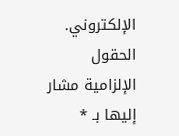الإلكتروني. الحقول الإلزامية مشار إليها بـ *